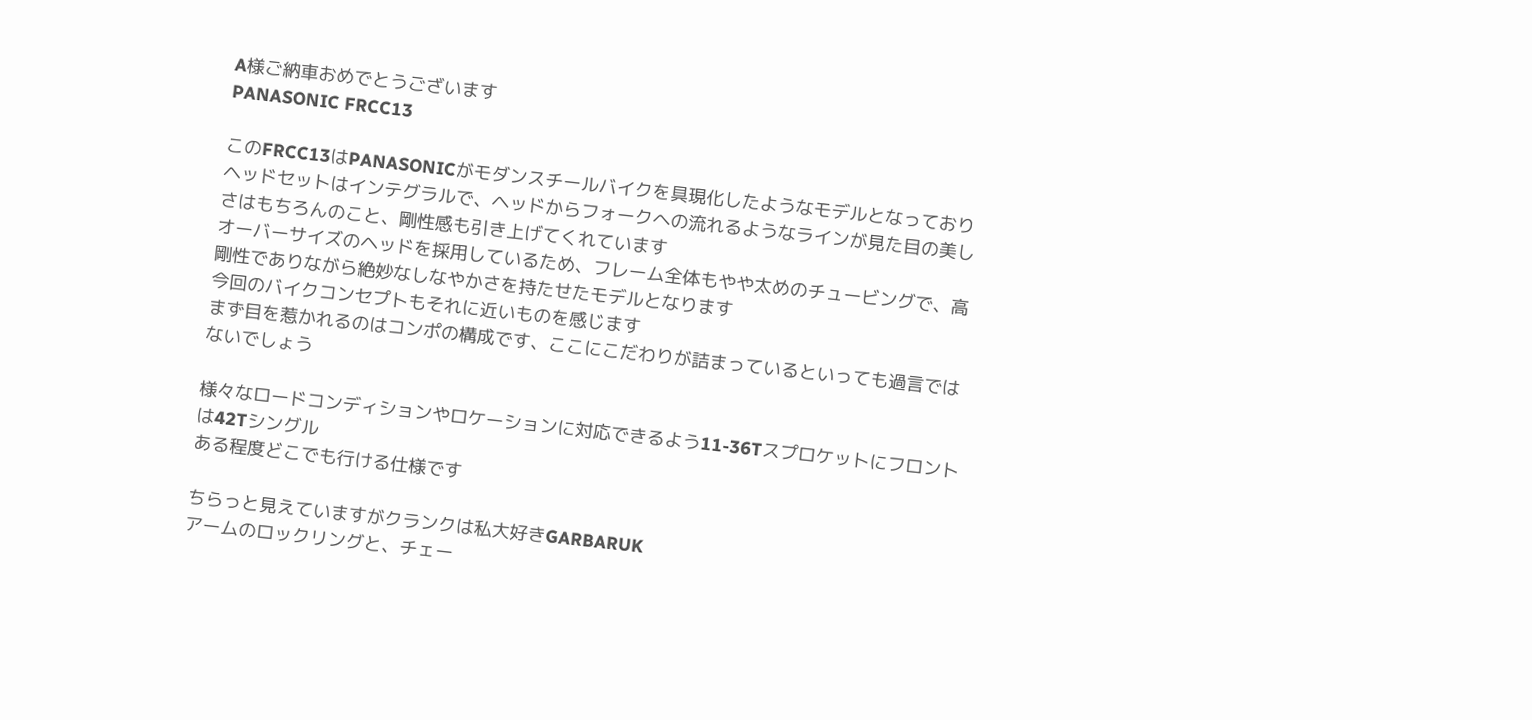A様ご納車おめでとうございます
PANASONIC FRCC13

このFRCC13はPANASONICがモダンスチールバイクを具現化したようなモデルとなっており
ヘッドセットはインテグラルで、ヘッドからフォークへの流れるようなラインが見た目の美しさはもちろんのこと、剛性感も引き上げてくれています
オーバーサイズのヘッドを採用しているため、フレーム全体もやや太めのチュービングで、高剛性でありながら絶妙なしなやかさを持たせたモデルとなります
今回のバイクコンセプトもそれに近いものを感じます
まず目を惹かれるのはコンポの構成です、ここにこだわりが詰まっているといっても過言ではないでしょう

様々なロードコンディションやロケーションに対応できるよう11-36Tスプロケットにフロントは42Tシングル
ある程度どこでも行ける仕様です

ちらっと見えていますがクランクは私大好きGARBARUK
アームのロックリングと、チェー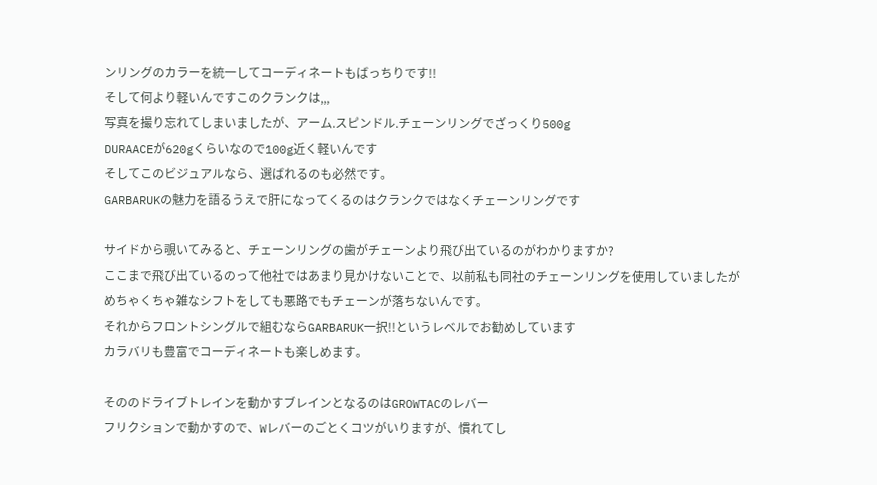ンリングのカラーを統一してコーディネートもばっちりです!!
そして何より軽いんですこのクランクは,,,
写真を撮り忘れてしまいましたが、アーム.スピンドル.チェーンリングでざっくり500g
DURAACEが620gくらいなので100g近く軽いんです
そしてこのビジュアルなら、選ばれるのも必然です。
GARBARUKの魅力を語るうえで肝になってくるのはクランクではなくチェーンリングです

サイドから覗いてみると、チェーンリングの歯がチェーンより飛び出ているのがわかりますか?
ここまで飛び出ているのって他社ではあまり見かけないことで、以前私も同社のチェーンリングを使用していましたが
めちゃくちゃ雑なシフトをしても悪路でもチェーンが落ちないんです。
それからフロントシングルで組むならGARBARUK一択!!というレベルでお勧めしています
カラバリも豊富でコーディネートも楽しめます。

そののドライブトレインを動かすブレインとなるのはGROWTACのレバー
フリクションで動かすので、Wレバーのごとくコツがいりますが、慣れてし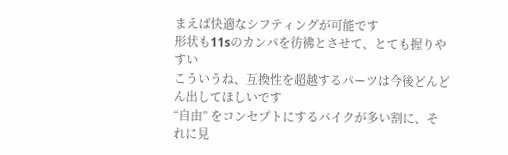まえば快適なシフティングが可能です
形状も11sのカンパを彷彿とさせて、とても握りやすい
こういうね、互換性を超越するパーツは今後どんどん出してほしいです
“自由” をコンセプトにするバイクが多い割に、それに見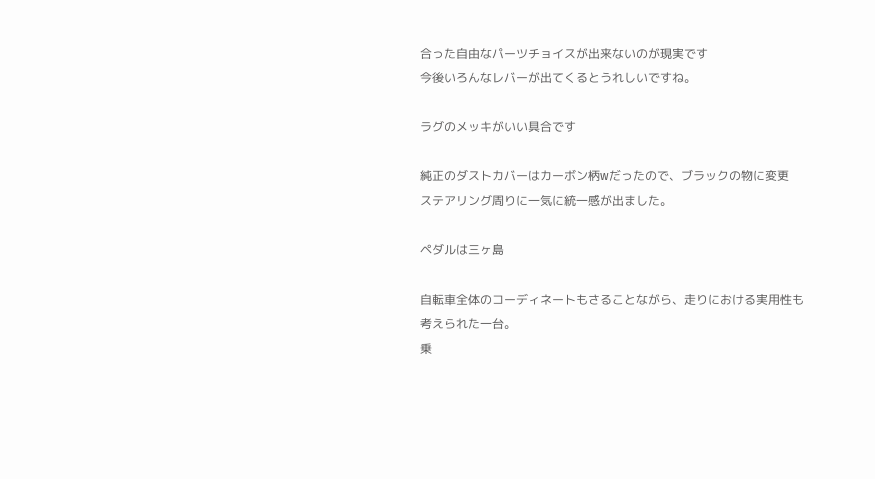合った自由なパーツチョイスが出来ないのが現実です
今後いろんなレバーが出てくるとうれしいですね。

ラグのメッキがいい具合です

純正のダストカバーはカーボン柄wだったので、ブラックの物に変更
ステアリング周りに一気に統一感が出ました。

ペダルは三ヶ島

自転車全体のコーディネートもさることながら、走りにおける実用性も考えられた一台。
乗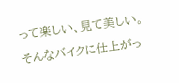って楽しい、見て美しい。そんなバイクに仕上がっ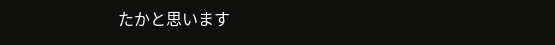たかと思います